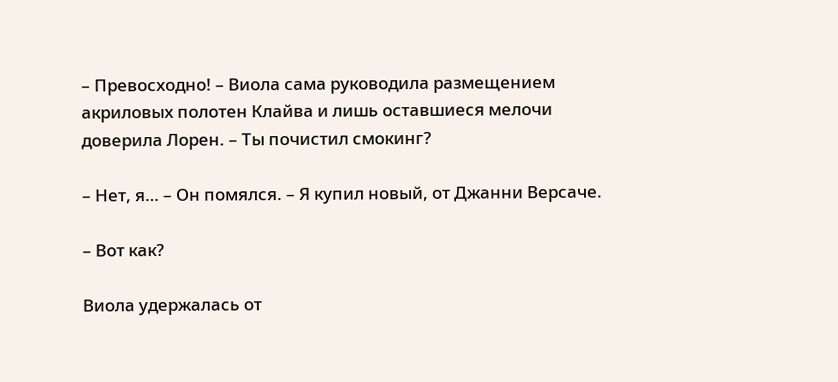– Превосходно! – Виола сама руководила размещением акриловых полотен Клайва и лишь оставшиеся мелочи доверила Лорен. – Ты почистил смокинг?

– Нет, я… – Он помялся. – Я купил новый, от Джанни Версаче.

– Вот как?

Виола удержалась от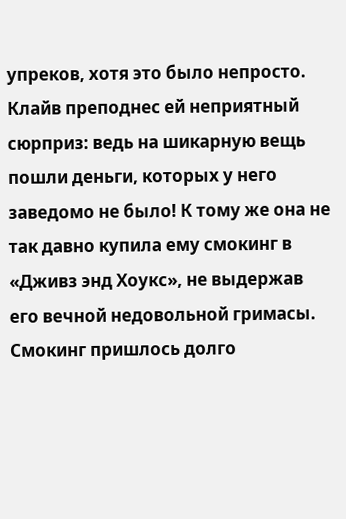упреков, хотя это было непросто. Клайв преподнес ей неприятный сюрприз: ведь на шикарную вещь пошли деньги, которых у него заведомо не было! К тому же она не так давно купила ему смокинг в «Дживз энд Хоукс», не выдержав его вечной недовольной гримасы. Смокинг пришлось долго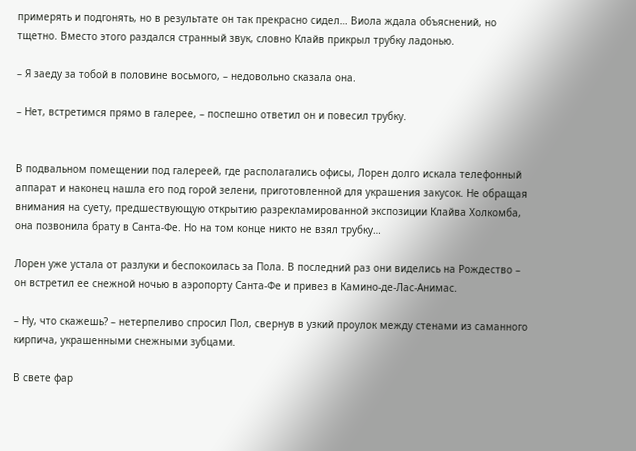примерять и подгонять, но в результате он так прекрасно сидел… Виола ждала объяснений, но тщетно. Вместо этого раздался странный звук, словно Клайв прикрыл трубку ладонью.

– Я заеду за тобой в половине восьмого, – недовольно сказала она.

– Нет, встретимся прямо в галерее, – поспешно ответил он и повесил трубку.


В подвальном помещении под галереей, где располагались офисы, Лорен долго искала телефонный аппарат и наконец нашла его под горой зелени, приготовленной для украшения закусок. Не обращая внимания на суету, предшествующую открытию разрекламированной экспозиции Клайва Холкомба, она позвонила брату в Санта-Фе. Но на том конце никто не взял трубку…

Лорен уже устала от разлуки и беспокоилась за Пола. В последний раз они виделись на Рождество – он встретил ее снежной ночью в аэропорту Санта-Фе и привез в Камино-де-Лас-Анимас.

– Ну, что скажешь? – нетерпеливо спросил Пол, свернув в узкий проулок между стенами из саманного кирпича, украшенными снежными зубцами.

В свете фар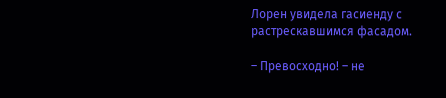Лорен увидела гасиенду с растрескавшимся фасадом.

– Превосходно! – не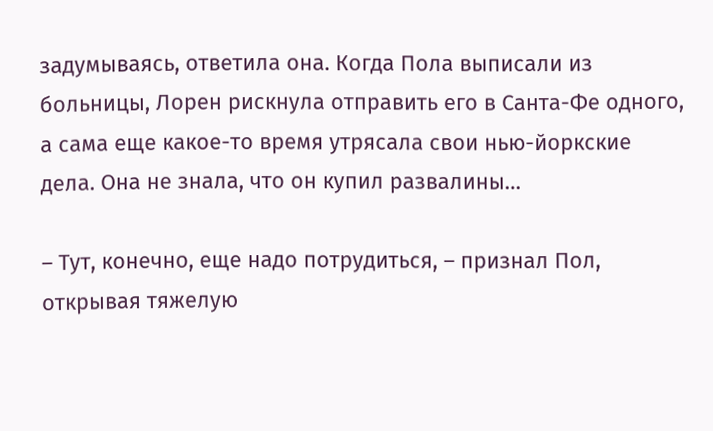задумываясь, ответила она. Когда Пола выписали из больницы, Лорен рискнула отправить его в Санта-Фе одного, а сама еще какое-то время утрясала свои нью-йоркские дела. Она не знала, что он купил развалины…

– Тут, конечно, еще надо потрудиться, – признал Пол, открывая тяжелую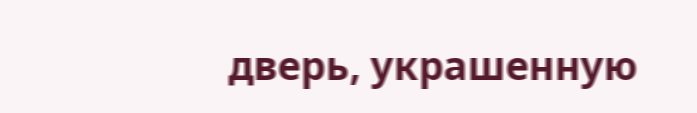дверь, украшенную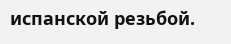испанской резьбой.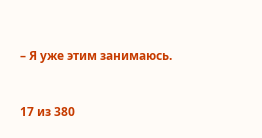– Я уже этим занимаюсь.



17 из 380